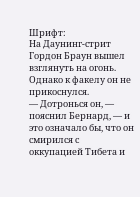Шрифт:
На Даунинг-стрит Гордон Браун вышел взглянуть на огонь. Однако к факелу он не прикоснулся.
— Дотронься он, — пояснил Бернард, — и это означало бы, что он смирился с оккупацией Тибета и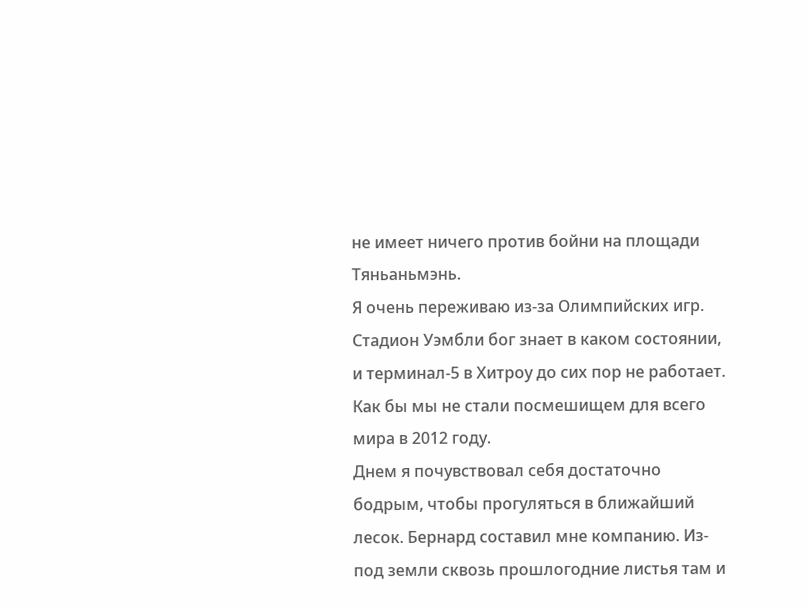не имеет ничего против бойни на площади Тяньаньмэнь.
Я очень переживаю из-за Олимпийских игр. Стадион Уэмбли бог знает в каком состоянии, и терминал-5 в Хитроу до сих пор не работает. Как бы мы не стали посмешищем для всего мира в 2012 году.
Днем я почувствовал себя достаточно бодрым, чтобы прогуляться в ближайший лесок. Бернард составил мне компанию. Из-под земли сквозь прошлогодние листья там и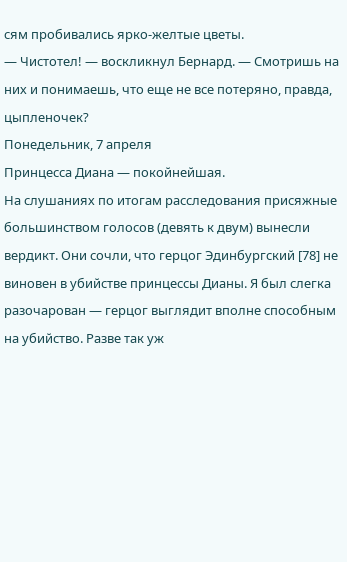сям пробивались ярко-желтые цветы.
— Чистотел! — воскликнул Бернард. — Смотришь на них и понимаешь, что еще не все потеряно, правда, цыпленочек?
Понедельник, 7 апреля
Принцесса Диана — покойнейшая.
На слушаниях по итогам расследования присяжные большинством голосов (девять к двум) вынесли вердикт. Они сочли, что герцог Эдинбургский [78] не виновен в убийстве принцессы Дианы. Я был слегка разочарован — герцог выглядит вполне способным на убийство. Разве так уж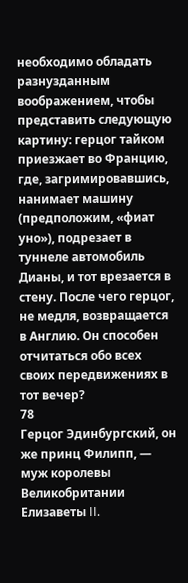необходимо обладать разнузданным воображением, чтобы представить следующую картину: герцог тайком приезжает во Францию, где, загримировавшись, нанимает машину (предположим, «фиат уно»), подрезает в туннеле автомобиль Дианы, и тот врезается в стену. После чего герцог, не медля, возвращается в Англию. Он способен отчитаться обо всех своих передвижениях в тот вечер?
78
Герцог Эдинбургский, он же принц Филипп, — муж королевы Великобритании Елизаветы II.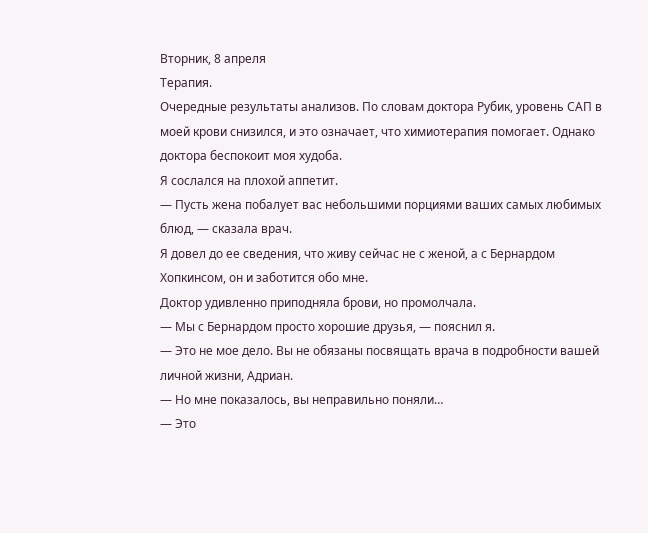Вторник, 8 апреля
Терапия.
Очередные результаты анализов. По словам доктора Рубик, уровень САП в моей крови снизился, и это означает, что химиотерапия помогает. Однако доктора беспокоит моя худоба.
Я сослался на плохой аппетит.
— Пусть жена побалует вас небольшими порциями ваших самых любимых блюд, — сказала врач.
Я довел до ее сведения, что живу сейчас не с женой, а с Бернардом Хопкинсом, он и заботится обо мне.
Доктор удивленно приподняла брови, но промолчала.
— Мы с Бернардом просто хорошие друзья, — пояснил я.
— Это не мое дело. Вы не обязаны посвящать врача в подробности вашей личной жизни, Адриан.
— Но мне показалось, вы неправильно поняли…
— Это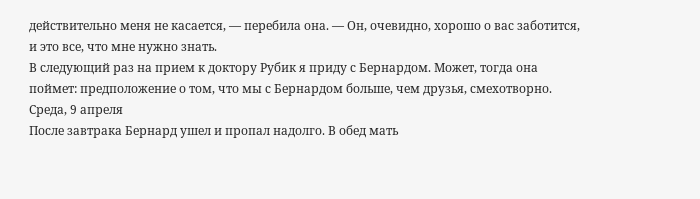действительно меня не касается, — перебила она. — Он, очевидно, хорошо о вас заботится, и это все, что мне нужно знать.
В следующий раз на прием к доктору Рубик я приду с Бернардом. Может, тогда она поймет: предположение о том, что мы с Бернардом больше, чем друзья, смехотворно.
Среда, 9 апреля
После завтрака Бернард ушел и пропал надолго. В обед мать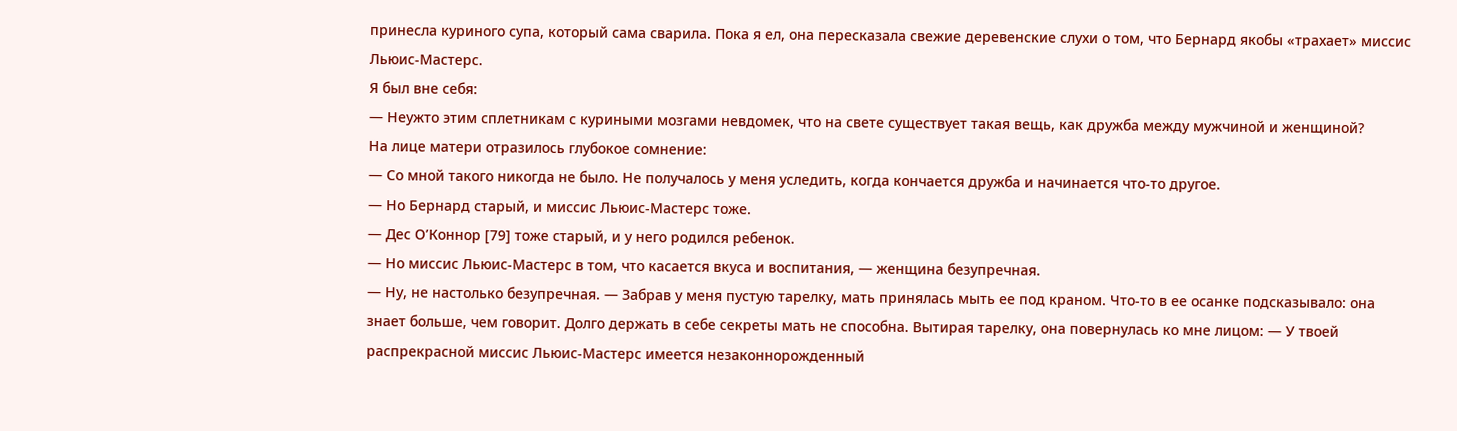принесла куриного супа, который сама сварила. Пока я ел, она пересказала свежие деревенские слухи о том, что Бернард якобы «трахает» миссис Льюис-Мастерс.
Я был вне себя:
— Неужто этим сплетникам с куриными мозгами невдомек, что на свете существует такая вещь, как дружба между мужчиной и женщиной?
На лице матери отразилось глубокое сомнение:
— Со мной такого никогда не было. Не получалось у меня уследить, когда кончается дружба и начинается что-то другое.
— Но Бернард старый, и миссис Льюис-Мастерс тоже.
— Дес О’Коннор [79] тоже старый, и у него родился ребенок.
— Но миссис Льюис-Мастерс в том, что касается вкуса и воспитания, — женщина безупречная.
— Ну, не настолько безупречная. — Забрав у меня пустую тарелку, мать принялась мыть ее под краном. Что-то в ее осанке подсказывало: она знает больше, чем говорит. Долго держать в себе секреты мать не способна. Вытирая тарелку, она повернулась ко мне лицом: — У твоей распрекрасной миссис Льюис-Мастерс имеется незаконнорожденный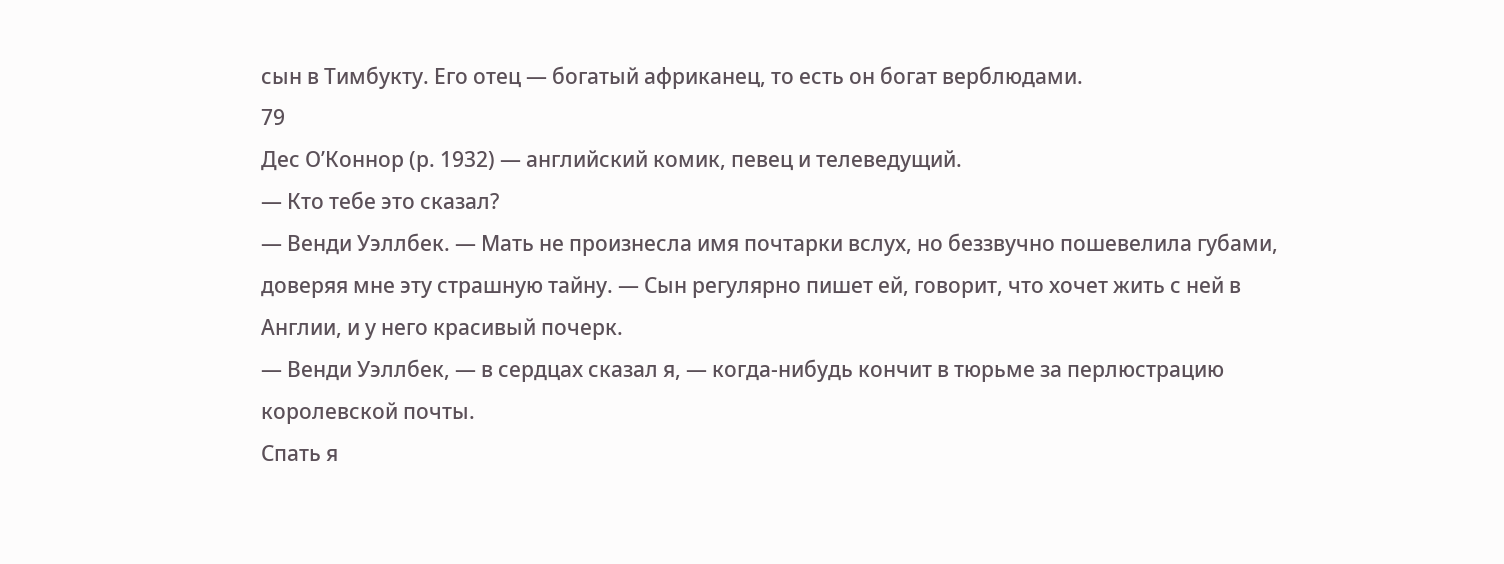сын в Тимбукту. Его отец — богатый африканец, то есть он богат верблюдами.
79
Дес О’Коннор (р. 1932) — английский комик, певец и телеведущий.
— Кто тебе это сказал?
— Венди Уэллбек. — Мать не произнесла имя почтарки вслух, но беззвучно пошевелила губами, доверяя мне эту страшную тайну. — Сын регулярно пишет ей, говорит, что хочет жить с ней в Англии, и у него красивый почерк.
— Венди Уэллбек, — в сердцах сказал я, — когда-нибудь кончит в тюрьме за перлюстрацию королевской почты.
Спать я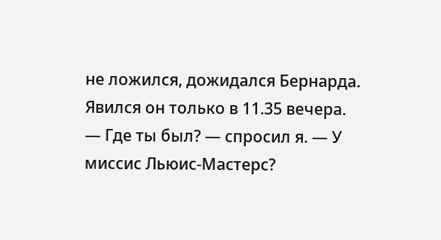не ложился, дожидался Бернарда. Явился он только в 11.35 вечера.
— Где ты был? — спросил я. — У миссис Льюис-Мастерс?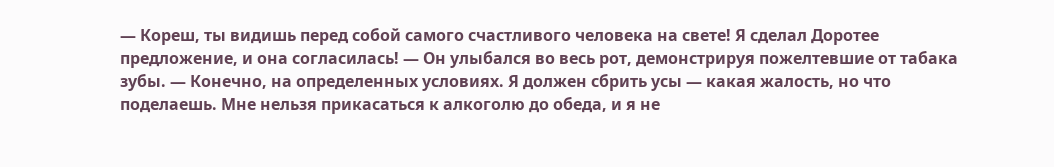— Кореш, ты видишь перед собой самого счастливого человека на свете! Я сделал Доротее предложение, и она согласилась! — Он улыбался во весь рот, демонстрируя пожелтевшие от табака зубы. — Конечно, на определенных условиях. Я должен сбрить усы — какая жалость, но что поделаешь. Мне нельзя прикасаться к алкоголю до обеда, и я не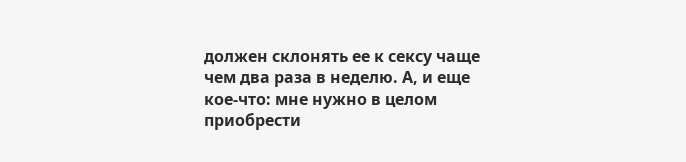должен склонять ее к сексу чаще чем два раза в неделю. А, и еще кое-что: мне нужно в целом приобрести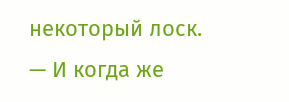некоторый лоск.
— И когда же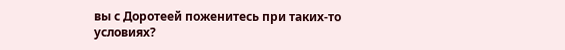вы с Доротеей поженитесь при таких-то условиях?